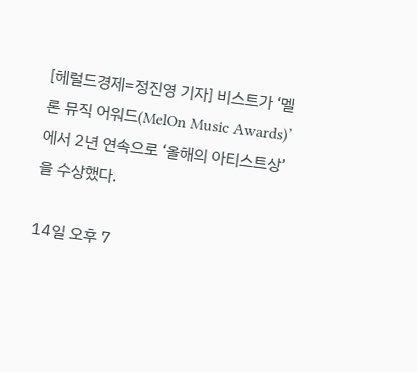[헤럴드경제=정진영 기자] 비스트가 ‘멜론 뮤직 어워드(MelOn Music Awards)’에서 2년 연속으로 ‘올해의 아티스트상’을 수상했다.

14일 오후 7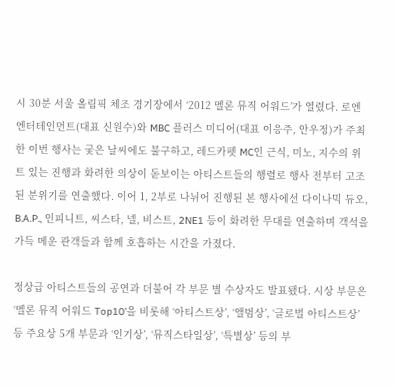시 30분 서울 올림픽 체조 경기장에서 ‘2012 멜론 뮤직 어워드’가 열렸다. 로엔엔터테인먼트(대표 신원수)와 MBC 플러스 미디어(대표 이응주, 안우정)가 주최한 이번 행사는 궂은 날씨에도 불구하고, 레드카펫 MC인 근식, 미노, 지수의 위트 있는 진행과 화려한 의상이 돋보이는 아티스트들의 행렬로 행사 전부터 고조된 분위기를 연출했다. 이어 1, 2부로 나뉘어 진행된 본 행사에선 다이나믹 듀오, B.A.P., 인피니트, 씨스타, 넬, 비스트, 2NE1 등이 화려한 무대를 연출하며 객석을 가득 메운 관객들과 함께 호흡하는 시간을 가졌다.

정상급 아티스트들의 공연과 더불어 각 부문 별 수상자도 발표됐다. 시상 부문은 ‘멜론 뮤직 어워드 Top10’을 비롯해 ‘아티스트상’, ‘앨범상’, ‘글로벌 아티스트상’ 등 주요상 5개 부문과 ‘인기상’, ‘뮤직스타일상’, ‘특별상’ 등의 부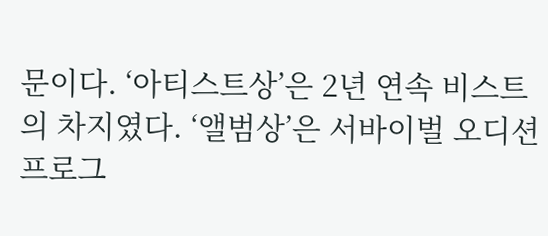문이다. ‘아티스트상’은 2년 연속 비스트의 차지였다. ‘앨범상’은 서바이벌 오디션 프로그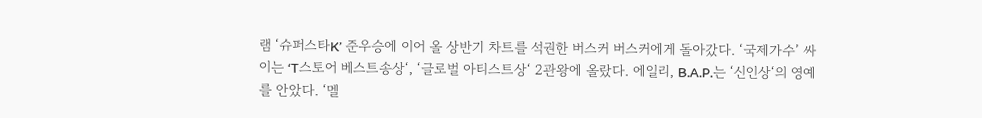램 ‘슈퍼스타K’ 준우승에 이어 올 상반기 차트를 석권한 버스커 버스커에게 돌아갔다. ‘국제가수’ 싸이는 ‘T스토어 베스트송상‘, ‘글로벌 아티스트상‘ 2관왕에 올랐다. 에일리, B.A.P.는 ‘신인상‘의 영예를 안았다. ‘멜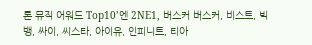론 뮤직 어워드 Top10’엔 2NE1, 버스커 버스커, 비스트, 빅뱅, 싸이, 씨스타, 아이유, 인피니트, 티아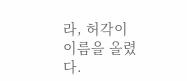라, 허각이 이름을 올렸다.